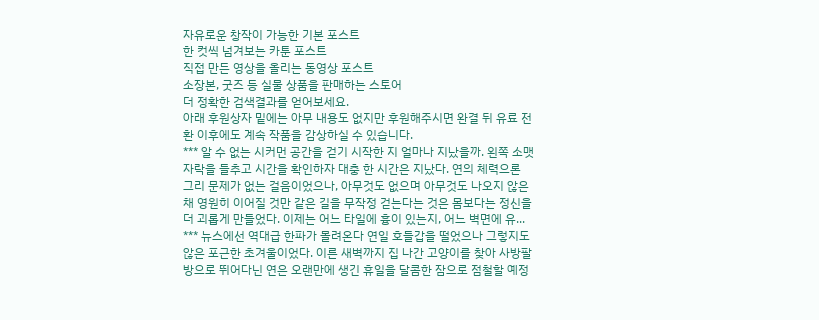자유로운 창작이 가능한 기본 포스트
한 컷씩 넘겨보는 카툰 포스트
직접 만든 영상을 올리는 동영상 포스트
소장본, 굿즈 등 실물 상품을 판매하는 스토어
더 정확한 검색결과를 얻어보세요.
아래 후원상자 밑에는 아무 내용도 없지만 후원해주시면 완결 뒤 유료 전환 이후에도 계속 작품을 감상하실 수 있습니다.
*** 알 수 없는 시커먼 공간을 걷기 시작한 지 얼마나 지났을까. 왼쪽 소맷자락을 들추고 시간을 확인하자 대충 한 시간은 지났다. 연의 체력으론 그리 문제가 없는 걸음이었으나, 아무것도 없으며 아무것도 나오지 않은 채 영원히 이어질 것만 같은 길을 무작정 걷는다는 것은 몸보다는 정신을 더 괴롭게 만들었다. 이제는 어느 타일에 흉이 있는지, 어느 벽면에 유...
*** 뉴스에선 역대급 한파가 몰려온다 연일 호들갑을 떨었으나 그렇지도 않은 포근한 초겨울이었다. 이른 새벽까지 집 나간 고양이를 찾아 사방팔방으로 뛰어다닌 연은 오랜만에 생긴 휴일을 달콤한 잠으로 점철할 예정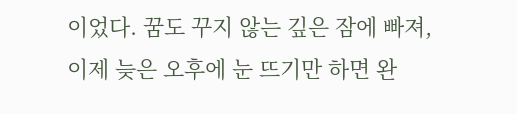이었다. 꿈도 꾸지 않는 깊은 잠에 빠져, 이제 늦은 오후에 눈 뜨기만 하면 완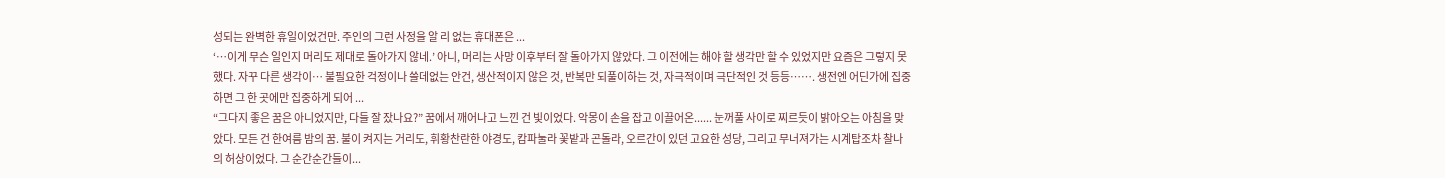성되는 완벽한 휴일이었건만. 주인의 그런 사정을 알 리 없는 휴대폰은 ...
‘…이게 무슨 일인지 머리도 제대로 돌아가지 않네.’ 아니, 머리는 사망 이후부터 잘 돌아가지 않았다. 그 이전에는 해야 할 생각만 할 수 있었지만 요즘은 그렇지 못했다. 자꾸 다른 생각이… 불필요한 걱정이나 쓸데없는 안건, 생산적이지 않은 것, 반복만 되풀이하는 것, 자극적이며 극단적인 것 등등……. 생전엔 어딘가에 집중하면 그 한 곳에만 집중하게 되어 ...
“그다지 좋은 꿈은 아니었지만, 다들 잘 잤나요?” 꿈에서 깨어나고 느낀 건 빛이었다. 악몽이 손을 잡고 이끌어온...... 눈꺼풀 사이로 찌르듯이 밝아오는 아침을 맞았다. 모든 건 한여름 밤의 꿈. 불이 켜지는 거리도, 휘황찬란한 야경도, 캄파눌라 꽃밭과 곤돌라, 오르간이 있던 고요한 성당, 그리고 무너져가는 시계탑조차 찰나의 허상이었다. 그 순간순간들이...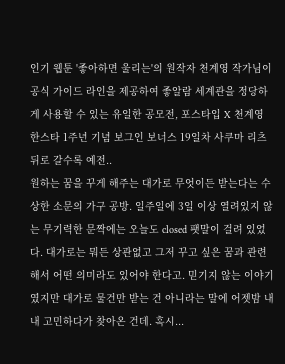인기 웹툰 '좋아하면 울리는'의 원작자 천계영 작가님이 공식 가이드 라인을 제공하여 좋알람 세계관을 정당하게 사용할 수 있는 유일한 공모전, 포스타입 X 천계영
한스타 1주년 기념 보그인 보너스 19일차 사쿠마 리츠
뒤로 갈수록 예전..
원하는 꿈을 꾸게 해주는 대가로 무엇이든 받는다는 수상한 소문의 가구 공방. 일주일에 3일 이상 열려있지 않는 무기력한 문짝에는 오늘도 closed 팻말이 걸려 있었다. 대가로는 뭐든 상관없고 그저 꾸고 싶은 꿈과 관련해서 어떤 의미라도 있어야 한다고. 믿기지 않는 이야기였지만 대가로 물건만 받는 건 아니라는 말에 어젯밤 내내 고민하다가 찾아온 건데. 혹시...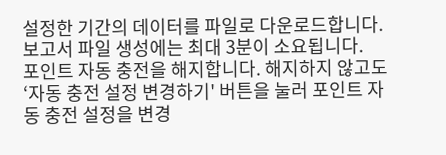설정한 기간의 데이터를 파일로 다운로드합니다. 보고서 파일 생성에는 최대 3분이 소요됩니다.
포인트 자동 충전을 해지합니다. 해지하지 않고도 ‘자동 충전 설정 변경하기' 버튼을 눌러 포인트 자동 충전 설정을 변경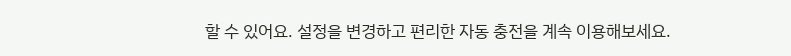할 수 있어요. 설정을 변경하고 편리한 자동 충전을 계속 이용해보세요.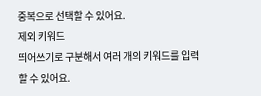중복으로 선택할 수 있어요.
제외 키워드
띄어쓰기로 구분해서 여러 개의 키워드를 입력할 수 있어요.